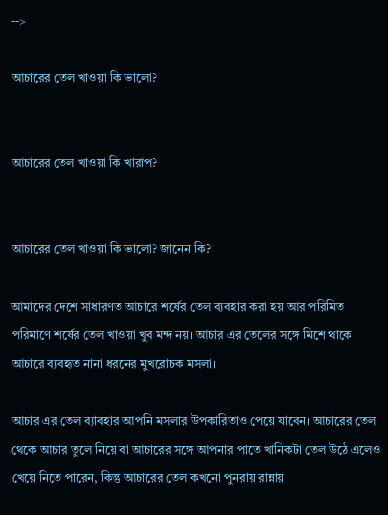-->

আচারের তেল খাওয়া কি ভালো?


আচারের তেল খাওয়া কি খারাপ?


আচারের তেল খাওয়া কি ভালো? জানেন কি?

আমাদের দেশে সাধারণত আচারে শর্ষের তেল ব্যবহার করা হয় আর পরিমিত পরিমাণে শর্ষের তেল খাওয়া খুব মন্দ নয়। আচার এর তেলের সঙ্গে মিশে থাকে আচারে ব্যবহৃত নানা ধরনের মুখরোচক মসলা।

আচার এর তেল ব্যাবহার আপনি মসলার উপকারিতাও পেয়ে যাবেন। আচারের তেল থেকে আচার তুলে নিয়ে বা আচারের সঙ্গে আপনার পাতে খানিকটা তেল উঠে এলেও খেয়ে নিতে পারেন, কিন্তু আচারের তেল কখনো পুনরায় রান্নায়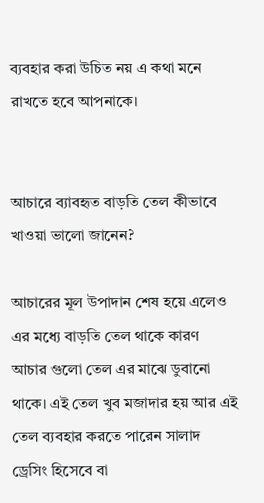ব্যবহার করা উচিত নয় এ কথা মনে রাখতে হবে আপনাকে।


আচারে ব্যাবহৃত বাড়তি তেল কীভাবে খাওয়া ভালো জানেন?

আচারের মূল উপাদান শেষ হয়ে এলেও এর মধ্যে বাড়তি তেল থাকে কারণ আচার গুলো তেল এর মাঝে ডুবানো থাকে। এই তেল খুব মজাদার হয় আর এই তেল ব্যবহার করতে পারেন সালাদ ড্রেসিং হিসেবে বা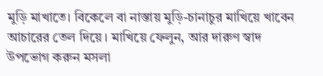মুড়ি মাখাতে। বিকেলে বা নাস্তায় মুড়ি-চানাচুর মাখিয়ে খাবেন আচারের তেল দিয়ে। মাখিয়ে ফেলুন, আর দারুণ স্বাদ উপভোগ করুন মসলা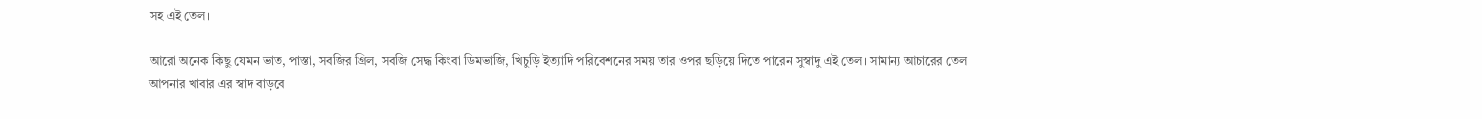সহ এই তেল।

আরো অনেক কিছু যেমন ভাত, পাস্তা, সবজির গ্রিল, সবজি সেদ্ধ কিংবা ডিমভাজি, খিচুড়ি ইত্যাদি পরিবেশনের সময় তার ওপর ছড়িয়ে দিতে পারেন সুস্বাদু এই তেল। সামান্য আচারের তেল আপনার খাবার এর স্বাদ বাড়বে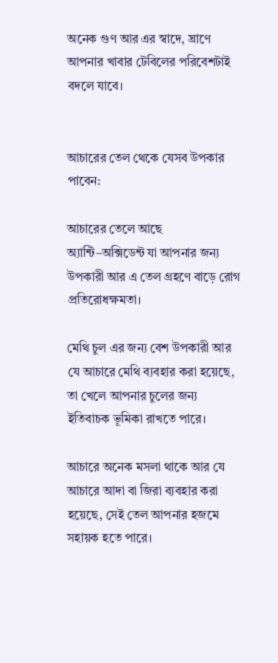অনেক গুণ আর এর স্বাদে, ঘ্রাণে আপনার খাবার টেবিলের পরিবেশটাই বদলে যাবে।


আচারের তেল থেকে যেসব উপকার পাবেন:

আচারের তেলে আছে অ্যান্টি–অক্সিডেন্ট যা আপনার জন্য উপকারী আর এ তেল গ্রহণে বাড়ে রোগ প্রতিরোধক্ষমতা।

মেথি চুল এর জন্য বেশ উপকারী আর যে আচারে মেথি ব্যবহার করা হয়েছে, তা খেলে আপনার চুলের জন্য ইতিবাচক ভূমিকা রাখতে পারে।

আচারে অনেক মসলা থাকে আর যে আচারে আদা বা জিরা ব্যবহার করা হয়েছে, সেই তেল আপনার হজমে সহায়ক হতে পারে।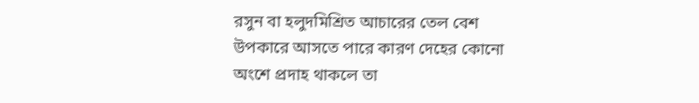রসুন বা হলুদমিশ্রিত আচারের তেল বেশ উপকারে আসতে পারে কারণ দেহের কোনো অংশে প্রদাহ থাকলে তা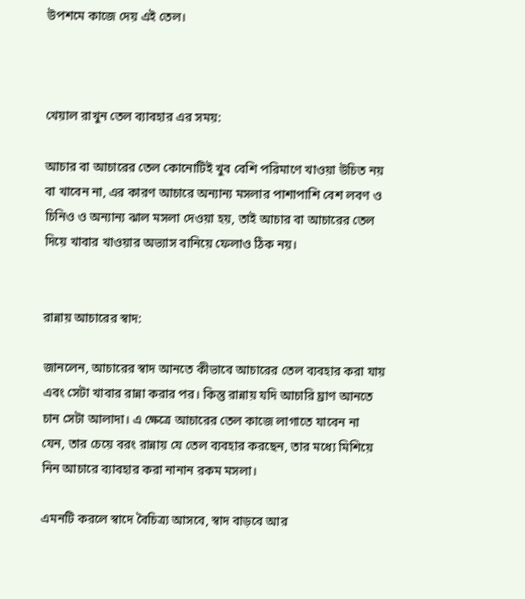উপশমে কাজে দেয় এই তেল।



খেয়াল রাখুন তেল ব্যাবহার এর সময়:

আচার বা আচারের তেল কোনোটিই খুব বেশি পরিমাণে খাওয়া উচিত নয় বা খাবেন না, এর কারণ আচারে অন্যান্য মসলার পাশাপাশি বেশ লবণ ও চিনিও ও অন্যান্য ঝাল মসলা দেওয়া হয়, তাই আচার বা আচারের তেল দিয়ে খাবার খাওয়ার অভ্যাস বানিয়ে ফেলাও ঠিক নয়।


রান্নায় আচারের স্বাদ:

জানলেন, আচারের স্বাদ আনতে কীভাবে আচারের তেল ব্যবহার করা যায় এবং সেটা খাবার রান্না করার পর। কিন্তু রান্নায় যদি আচারি ঘ্রাণ আনতে চান সেটা আলাদা। এ ক্ষেত্রে আচারের তেল কাজে লাগাতে যাবেন না যেন, তার চেয়ে বরং রান্নায় যে তেল ব্যবহার করছেন, তার মধ্যে মিশিয়ে নিন আচারে ব্যাবহার করা নানান রকম মসলা।

এমনটি করলে স্বাদে বৈচিত্র্য আসবে, স্বাদ বাড়বে আর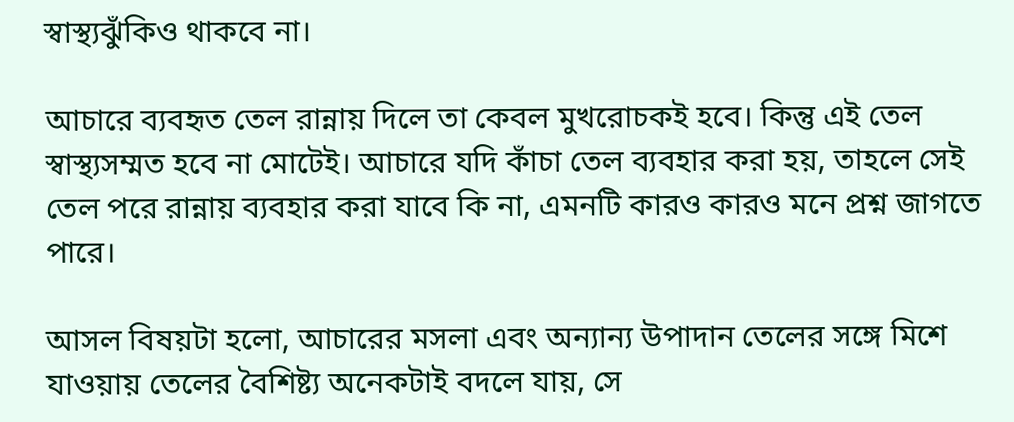স্বাস্থ্যঝুঁকিও থাকবে না।

আচারে ব্যবহৃত তেল রান্নায় দিলে তা কেবল মুখরোচকই হবে। কিন্তু এই তেল স্বাস্থ্যসম্মত হবে না মোটেই। আচারে যদি কাঁচা তেল ব্যবহার করা হয়, তাহলে সেই তেল পরে রান্নায় ব্যবহার করা যাবে কি না, এমনটি কারও কারও মনে প্রশ্ন জাগতে পারে।

আসল বিষয়টা হলো, আচারের মসলা এবং অন্যান্য উপাদান তেলের সঙ্গে মিশে যাওয়ায় তেলের বৈশিষ্ট্য অনেকটাই বদলে যায়, সে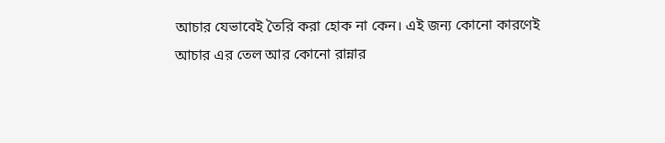আচার যেভাবেই তৈরি করা হোক না কেন। এই জন্য কোনো কারণেই আচার এর তেল আর কোনো রান্নার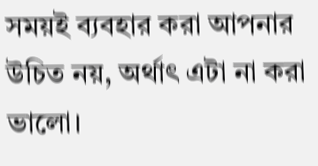সময়ই ব্যবহার করা আপনার উচিত নয়, অর্থাৎ এটা না করা ভালো।